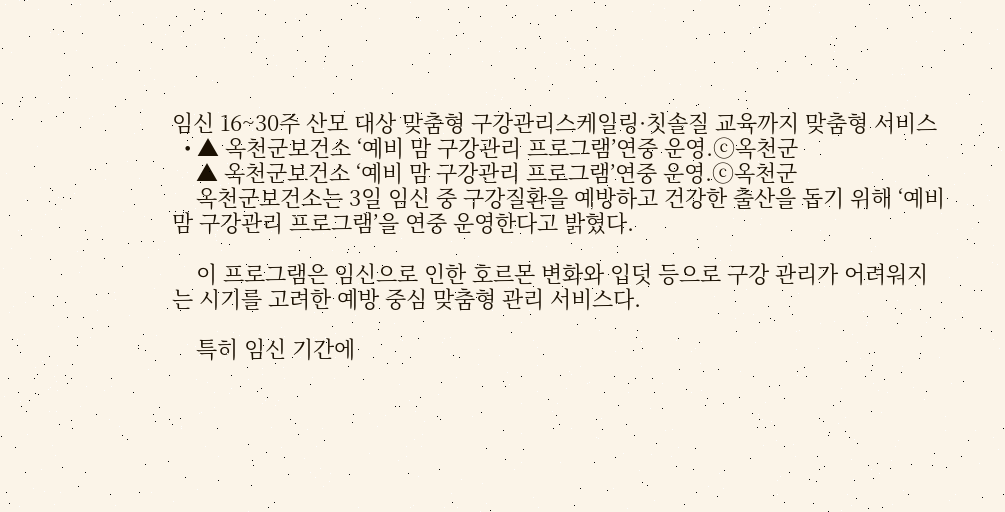임신 16~30주 산모 대상 맞춤형 구강관리스케일링·칫솔질 교육까지 맞춤형 서비스
  • ▲ 옥천군보건소 ‘예비 맘 구강관리 프로그램’연중 운영.ⓒ옥천군
    ▲ 옥천군보건소 ‘예비 맘 구강관리 프로그램’연중 운영.ⓒ옥천군
    옥천군보건소는 3일 임신 중 구강질환을 예방하고 건강한 출산을 돕기 위해 ‘예비 맘 구강관리 프로그램’을 연중 운영한다고 밝혔다.

    이 프로그램은 임신으로 인한 호르몬 변화와 입덧 등으로 구강 관리가 어려워지는 시기를 고려한 예방 중심 맞춤형 관리 서비스다.

    특히 임신 기간에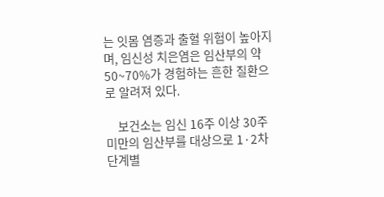는 잇몸 염증과 출혈 위험이 높아지며, 임신성 치은염은 임산부의 약 50~70%가 경험하는 흔한 질환으로 알려져 있다.

    보건소는 임신 16주 이상 30주 미만의 임산부를 대상으로 1·2차 단계별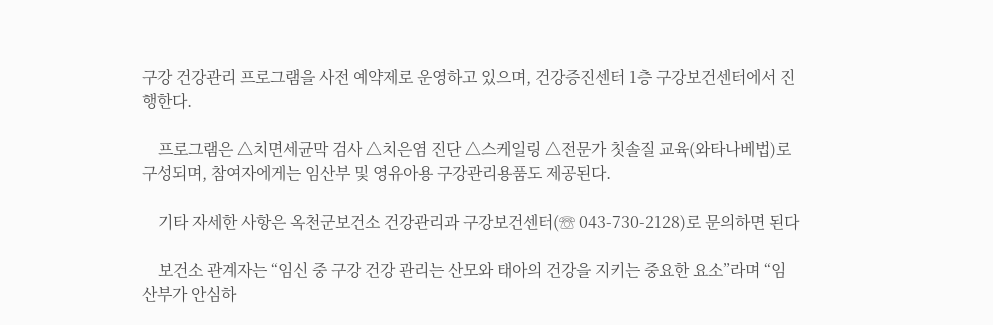구강 건강관리 프로그램을 사전 예약제로 운영하고 있으며, 건강증진센터 1층 구강보건센터에서 진행한다.

    프로그램은 △치면세균막 검사 △치은염 진단 △스케일링 △전문가 칫솔질 교육(와타나베법)로 구성되며, 참여자에게는 임산부 및 영유아용 구강관리용품도 제공된다.

    기타 자세한 사항은 옥천군보건소 건강관리과 구강보건센터(☏ 043-730-2128)로 문의하면 된다

    보건소 관계자는 “임신 중 구강 건강 관리는 산모와 태아의 건강을 지키는 중요한 요소”라며 “임산부가 안심하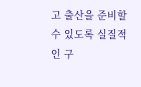고 출산을 준비할 수 있도록 실질적인 구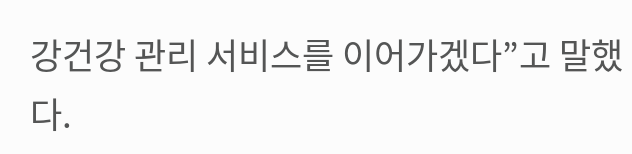강건강 관리 서비스를 이어가겠다”고 말했다.